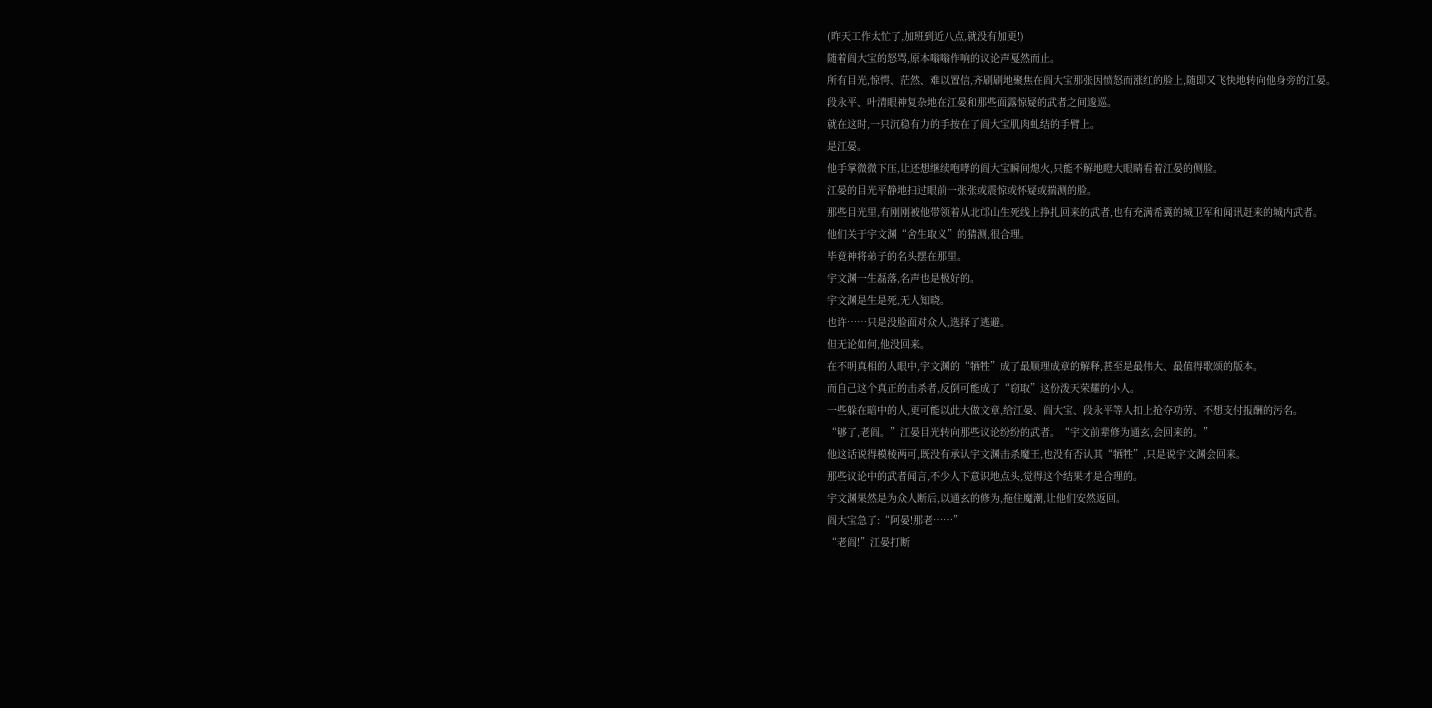(昨天工作太忙了,加班到近八点,就没有加更!)
随着阎大宝的怒骂,原本嗡嗡作响的议论声戛然而止。
所有目光,惊愕、茫然、难以置信,齐刷刷地聚焦在阎大宝那张因愤怒而涨红的脸上,随即又飞快地转向他身旁的江晏。
段永平、叶清眼神复杂地在江晏和那些面露惊疑的武者之间逡巡。
就在这时,一只沉稳有力的手按在了阎大宝肌肉虬结的手臂上。
是江晏。
他手掌微微下压,让还想继续咆哮的阎大宝瞬间熄火,只能不解地瞪大眼睛看着江晏的侧脸。
江晏的目光平静地扫过眼前一张张或震惊或怀疑或揣测的脸。
那些目光里,有刚刚被他带领着从北邙山生死线上挣扎回来的武者,也有充满希冀的城卫军和闻讯赶来的城内武者。
他们关于宇文渊“舍生取义”的猜测,很合理。
毕竟神将弟子的名头摆在那里。
宇文渊一生磊落,名声也是极好的。
宇文渊是生是死,无人知晓。
也许……只是没脸面对众人,选择了逃避。
但无论如何,他没回来。
在不明真相的人眼中,宇文渊的“牺牲”成了最顺理成章的解释,甚至是最伟大、最值得歌颂的版本。
而自己这个真正的击杀者,反倒可能成了“窃取”这份泼天荣耀的小人。
一些躲在暗中的人,更可能以此大做文章,给江晏、阎大宝、段永平等人扣上抢夺功劳、不想支付报酬的污名。
“够了,老阎。”江晏目光转向那些议论纷纷的武者。“宇文前辈修为通玄,会回来的。”
他这话说得模棱两可,既没有承认宇文渊击杀魔王,也没有否认其“牺牲”,只是说宇文渊会回来。
那些议论中的武者闻言,不少人下意识地点头,觉得这个结果才是合理的。
宇文渊果然是为众人断后,以通玄的修为,拖住魔潮,让他们安然返回。
阎大宝急了:“阿晏!那老……”
“老阎!”江晏打断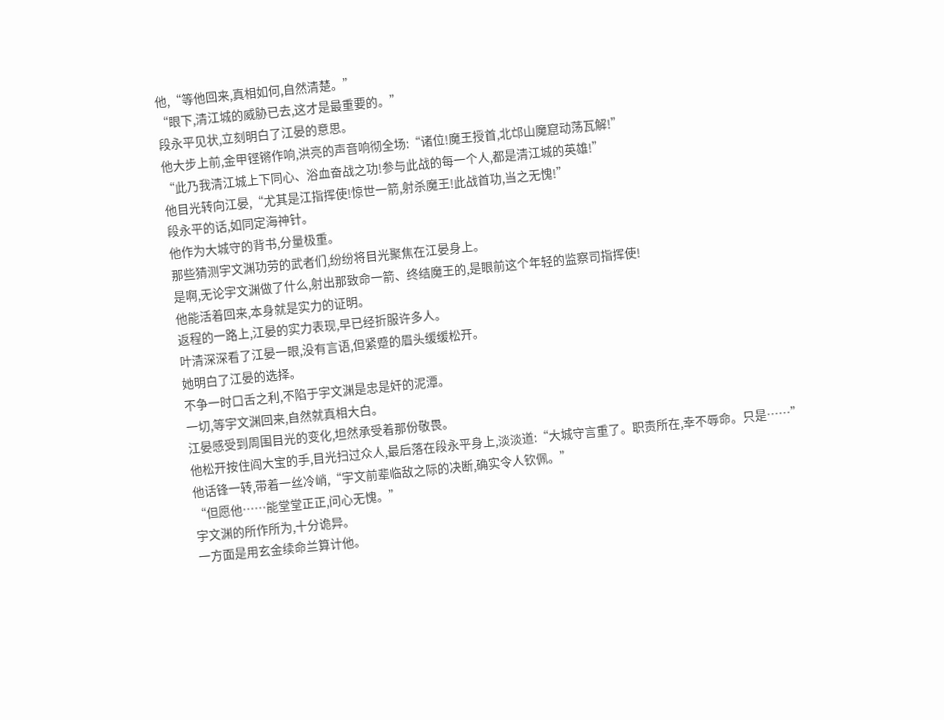他,“等他回来,真相如何,自然清楚。”
“眼下,清江城的威胁已去,这才是最重要的。”
段永平见状,立刻明白了江晏的意思。
他大步上前,金甲铿锵作响,洪亮的声音响彻全场:“诸位!魔王授首,北邙山魔窟动荡瓦解!”
“此乃我清江城上下同心、浴血奋战之功!参与此战的每一个人,都是清江城的英雄!”
他目光转向江晏,“尤其是江指挥使!惊世一箭,射杀魔王!此战首功,当之无愧!”
段永平的话,如同定海神针。
他作为大城守的背书,分量极重。
那些猜测宇文渊功劳的武者们,纷纷将目光聚焦在江晏身上。
是啊,无论宇文渊做了什么,射出那致命一箭、终结魔王的,是眼前这个年轻的监察司指挥使!
他能活着回来,本身就是实力的证明。
返程的一路上,江晏的实力表现,早已经折服许多人。
叶清深深看了江晏一眼,没有言语,但紧蹙的眉头缓缓松开。
她明白了江晏的选择。
不争一时口舌之利,不陷于宇文渊是忠是奸的泥潭。
一切,等宇文渊回来,自然就真相大白。
江晏感受到周围目光的变化,坦然承受着那份敬畏。
他松开按住阎大宝的手,目光扫过众人,最后落在段永平身上,淡淡道:“大城守言重了。职责所在,幸不辱命。只是……”
他话锋一转,带着一丝冷峭,“宇文前辈临敌之际的决断,确实令人钦佩。”
“但愿他……能堂堂正正,问心无愧。”
宇文渊的所作所为,十分诡异。
一方面是用玄金续命兰算计他。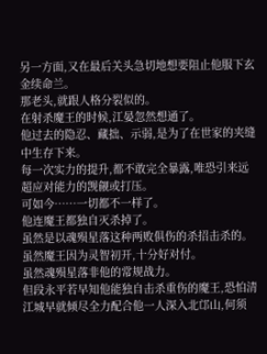另一方面,又在最后关头急切地想要阻止他服下玄金续命兰。
那老头,就跟人格分裂似的。
在射杀魔王的时候,江晏忽然想通了。
他过去的隐忍、藏拙、示弱,是为了在世家的夹缝中生存下来。
每一次实力的提升,都不敢完全暴露,唯恐引来远超应对能力的觊觎或打压。
可如今……一切都不一样了。
他连魔王都独自灭杀掉了。
虽然是以魂殒星落这种两败俱伤的杀招击杀的。
虽然魔王因为灵智初开,十分好对付。
虽然魂殒星落非他的常规战力。
但段永平若早知他能独自击杀重伤的魔王,恐怕清江城早就倾尽全力配合他一人深入北邙山,何须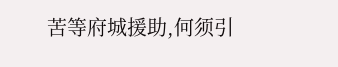苦等府城援助,何须引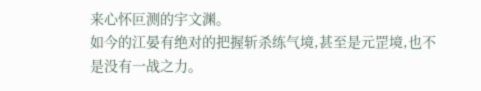来心怀叵测的宇文渊。
如今的江晏有绝对的把握斩杀练气境,甚至是元罡境,也不是没有一战之力。